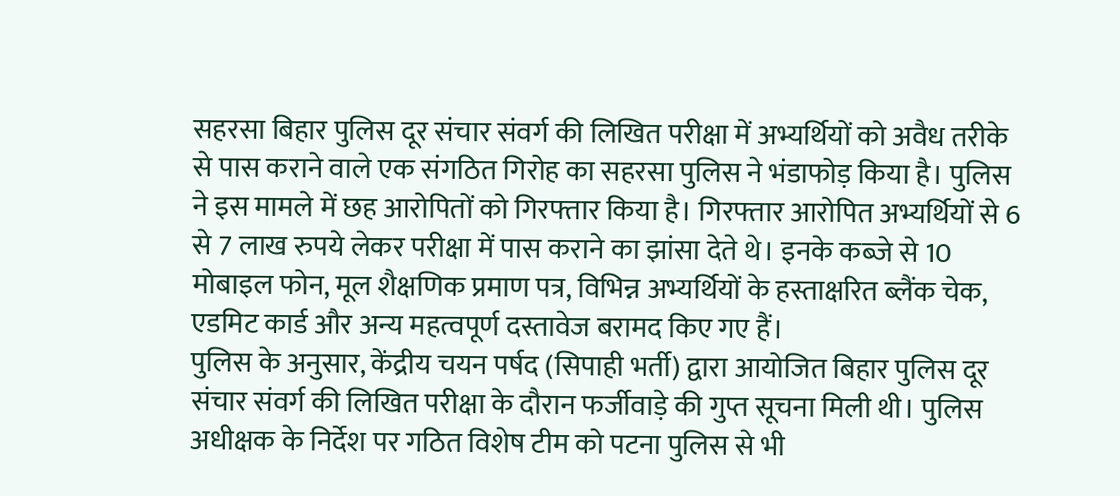सहरसा बिहार पुलिस दूर संचार संवर्ग की लिखित परीक्षा में अभ्यर्थियों को अवैध तरीके से पास कराने वाले एक संगठित गिरोह का सहरसा पुलिस ने भंडाफोड़ किया है। पुलिस ने इस मामले में छह आरोपितों को गिरफ्तार किया है। गिरफ्तार आरोपित अभ्यर्थियों से 6 से 7 लाख रुपये लेकर परीक्षा में पास कराने का झांसा देते थे। इनके कब्जे से 10 मोबाइल फोन, मूल शैक्षणिक प्रमाण पत्र, विभिन्न अभ्यर्थियों के हस्ताक्षरित ब्लैंक चेक, एडमिट कार्ड और अन्य महत्वपूर्ण दस्तावेज बरामद किए गए हैं।
पुलिस के अनुसार, केंद्रीय चयन पर्षद (सिपाही भर्ती) द्वारा आयोजित बिहार पुलिस दूर संचार संवर्ग की लिखित परीक्षा के दौरान फर्जीवाड़े की गुप्त सूचना मिली थी। पुलिस अधीक्षक के निर्देश पर गठित विशेष टीम को पटना पुलिस से भी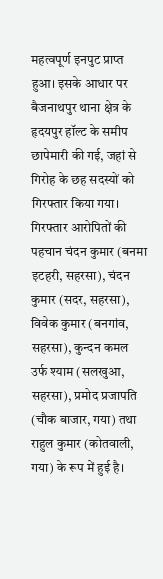महत्वपूर्ण इनपुट प्राप्त हुआ। इसके आधार पर बैजनाथपुर थाना क्षेत्र के हृदयपुर हॉल्ट के समीप छापेमारी की गई, जहां से गिरोह के छह सदस्यों को गिरफ्तार किया गया।
गिरफ्तार आरोपितों की पहचान चंदन कुमार (बनमा इटहरी, सहरसा), चंदन कुमार (सदर, सहरसा), विवेक कुमार (बनगांव, सहरसा), कुन्दन कमल उर्फ श्याम (सलखुआ, सहरसा), प्रमोद प्रजापति (चौक बाजार, गया) तथा राहुल कुमार (कोतवाली, गया) के रूप में हुई है।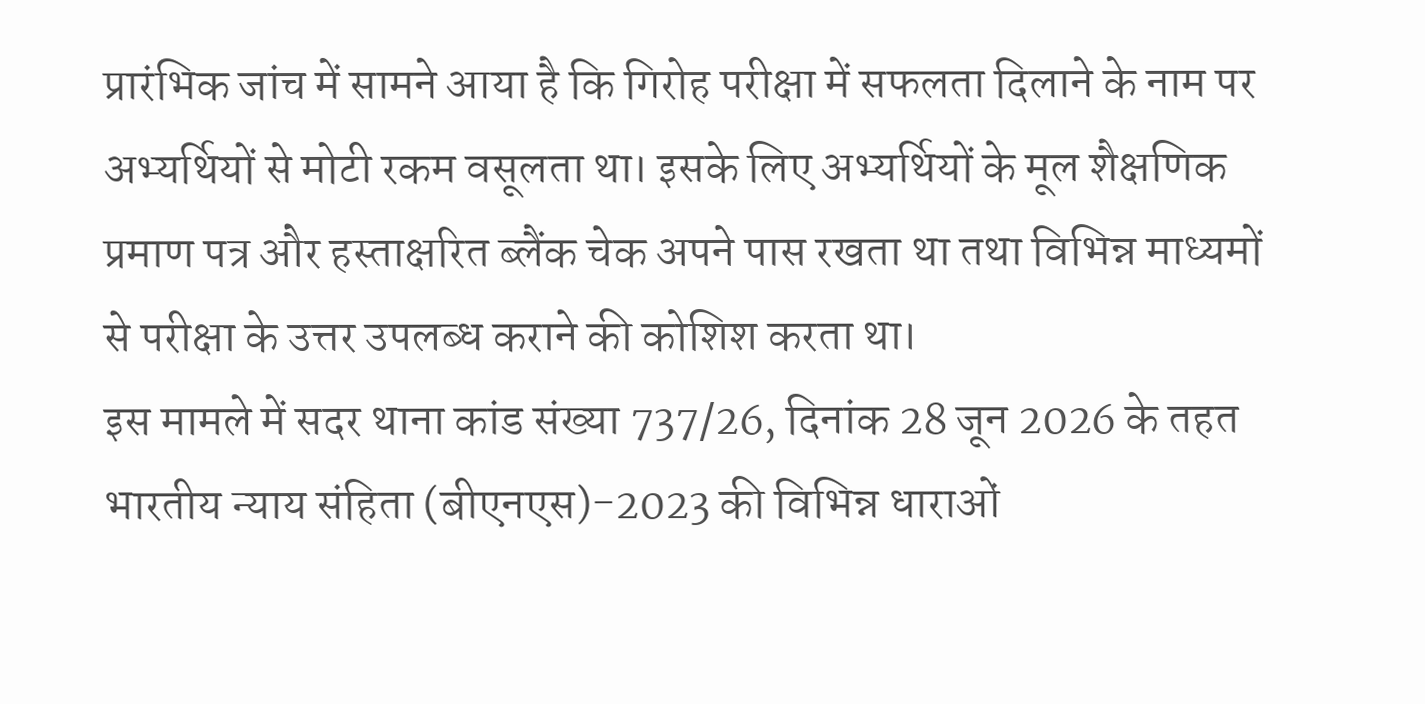प्रारंभिक जांच में सामने आया है कि गिरोह परीक्षा में सफलता दिलाने के नाम पर अभ्यर्थियों से मोटी रकम वसूलता था। इसके लिए अभ्यर्थियों के मूल शैक्षणिक प्रमाण पत्र और हस्ताक्षरित ब्लैंक चेक अपने पास रखता था तथा विभिन्न माध्यमों से परीक्षा के उत्तर उपलब्ध कराने की कोशिश करता था।
इस मामले में सदर थाना कांड संख्या 737/26, दिनांक 28 जून 2026 के तहत भारतीय न्याय संहिता (बीएनएस)-2023 की विभिन्न धाराओं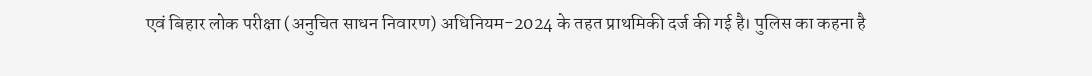एवं बिहार लोक परीक्षा (अनुचित साधन निवारण) अधिनियम-2024 के तहत प्राथमिकी दर्ज की गई है। पुलिस का कहना है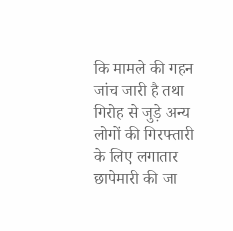कि मामले की गहन जांच जारी है तथा गिरोह से जुड़े अन्य लोगों की गिरफ्तारी के लिए लगातार छापेमारी की जा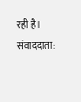रही है।
संवाददाता: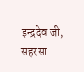इन्द्रदेव जी, सहरसा